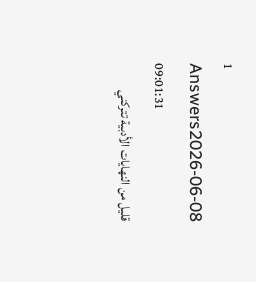1 Answers2026-06-08 09:01:31
قليل من النهايات الأدبية تتركني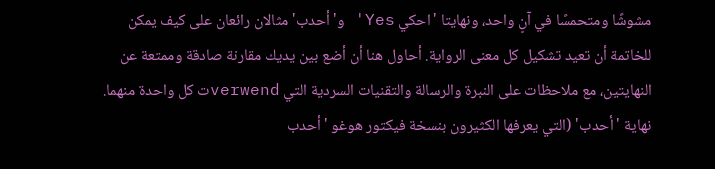مشوشًا ومتحمسًا في آنٍ واحد، ونهايتا 'احكي Yes' و'أحدب' مثالان رائعان على كيف يمكن للخاتمة أن تعيد تشكيل كل معنى الرواية. أحاول هنا أن أضع بين يديك مقارنة صادقة وممتعة عن النهايتين، مع ملاحظات على النبرة والرسالة والتقنيات السردية التي verwendت كل واحدة منهما.
نهاية 'أحدب' (التي يعرفها الكثيرون بنسخة فيكتور هوغو 'أحدب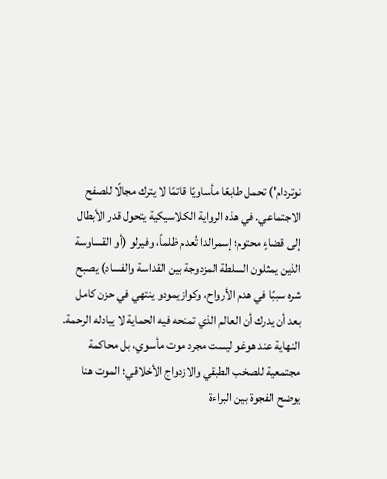نوتردام') تحمل طابعًا مأساويًا قاتمًا لا يترك مجالًا للصفح الاجتماعي. في هذه الرواية الكلاسيكية يتحول قدر الأبطال إلى قضاءٍ محتوم؛ إسمرالدا تُعدم ظلماً، وفيرلو (أو القساوسة الذين يمثلون السلطة المزدوجة بين القداسة والفساد) يصبح شره سببًا في هدم الأرواح، وكوازيمودو ينتهي في حزن كامل بعد أن يدرك أن العالم الذي تمنحه فيه الحماية لا يبادله الرحمة. النهاية عند هوغو ليست مجرد موت مأسوي، بل محاكمة مجتمعية للصخب الطبقي والازدواج الأخلاقي؛ الموت هنا يوضح الفجوة بين البراءة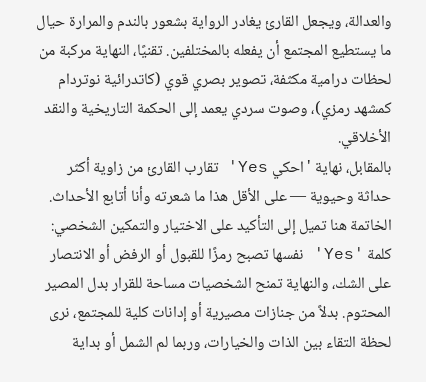والعدالة، ويجعل القارئ يغادر الرواية بشعور بالندم والمرارة حيال ما يستطيع المجتمع أن يفعله بالمختلفين. تقنيًا، النهاية مركبة من لحظات درامية مكثفة، تصوير بصري قوي (كاتدرائية نوتردام كمشهد رمزي)، وصوت سردي يعمد إلى الحكمة التاريخية والنقد الأخلاقي.
بالمقابل، نهاية 'احكي Yes' تقارب القارئ من زاوية أكثر حداثة وحيوية — على الأقل هذا ما شعرته وأنا أتابع الأحداث. الخاتمة هنا تميل إلى التأكيد على الاختيار والتمكين الشخصي: كلمة 'Yes' نفسها تصبح رمزًا للقبول أو الرفض أو الانتصار على الشك، والنهاية تمنح الشخصيات مساحة للقرار بدل المصير المحتوم. بدلاً من جنازات مصيرية أو إدانات كلية للمجتمع، نرى لحظة التقاء بين الذات والخيارات، وربما لم الشمل أو بداية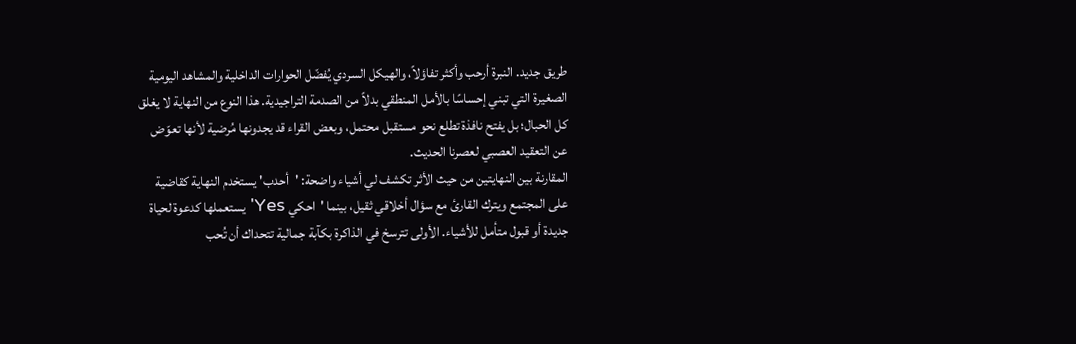طريق جديد. النبرة أرحب وأكثر تفاؤلاً، والهيكل السردي يُفضّل الحوارات الداخلية والمشاهد اليومية الصغيرة التي تبني إحساسًا بالأمل المنطقي بدلاً من الصدمة التراجيدية. هذا النوع من النهاية لا يغلق كل الحبال؛ بل يفتح نافذة تطلع نحو مستقبل محتمل، وبعض القراء قد يجدونها مُرضية لأنها تعوّض عن التعقيد العصبي لعصرنا الحديث.
المقارنة بين النهايتين من حيث الأثر تكشف لي أشياء واضحة: 'أحدب' يستخدم النهاية كقاضية على المجتمع ويترك القارئ مع سؤال أخلاقي ثقيل، بينما 'احكي Yes' يستعملها كدعوة لحياة جديدة أو قبول متأمل للأشياء. الأولى تترسخ في الذاكرة بكآبة جمالية تتحداك أن تُحب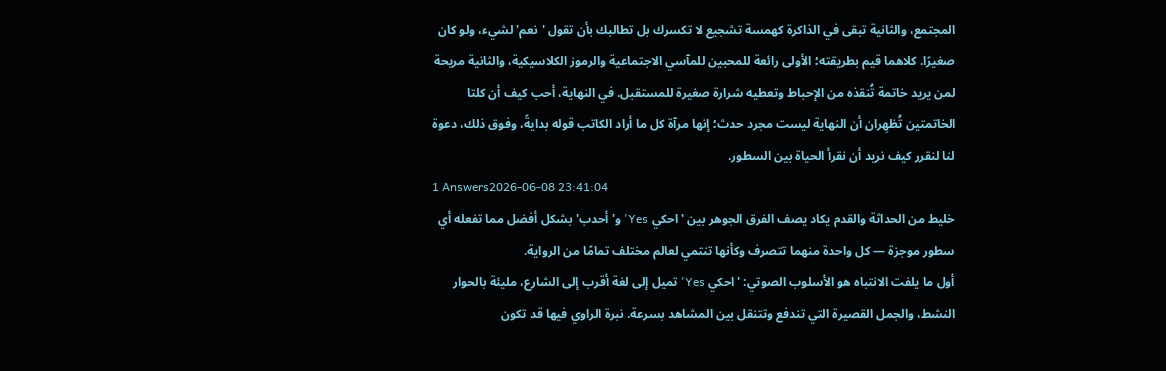المجتمع، والثانية تبقى في الذاكرة كهمسة تشجيع لا تكسرك بل تطالبك بأن تقول 'نعم' لشيء، ولو كان صغيرًا. كلاهما قيم بطريقته؛ الأولى رائعة للمحبين للمآسي الاجتماعية والرموز الكلاسيكية، والثانية مريحة لمن يريد خاتمة تُنقذه من الإحباط وتعطيه شرارة صغيرة للمستقبل. في النهاية، أحب كيف أن كلتا الخاتمتين تُظهِران أن النهاية ليست مجرد حدث؛ إنها مرآة كل ما أراد الكاتب قوله بدايةً، وفوق ذلك، دعوة لنا لنقرر كيف نريد أن نقرأ الحياة بين السطور.
1 Answers2026-06-08 23:41:04
خليط من الحداثة والقدم يكاد يصف الفرق الجوهر بين 'احكي Yes' و'أحدب' بشكل أفضل مما تفعله أي سطور موجزة — كل واحدة منهما تتصرف وكأنها تنتمي لعالم مختلف تمامًا من الرواية.
أول ما يلفت الانتباه هو الأسلوب الصوتي: 'احكي Yes' تميل إلى لغة أقرب إلى الشارع، مليئة بالحوار النشط، والجمل القصيرة التي تندفع وتتنقل بين المشاهد بسرعة. نبرة الراوي فيها قد تكون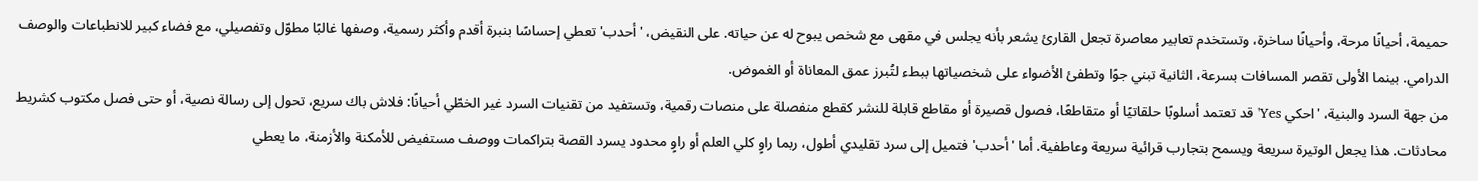حميمة، أحيانًا مرحة، وأحيانًا ساخرة، وتستخدم تعابير معاصرة تجعل القارئ يشعر بأنه يجلس في مقهى مع شخص يبوح له عن حياته. على النقيض، 'أحدب' تعطي إحساسًا بنبرة أقدم وأكثر رسمية، وصفها غالبًا مطوّل وتفصيلي، مع فضاء كبير للانطباعات والوصف الدرامي. بينما الأولى تقصر المسافات بسرعة، الثانية تبني جوًا وتطفئ الأضواء على شخصياتها ببطء لتُبرز عمق المعاناة أو الغموض.
من جهة السرد والبنية، 'احكي Yes' قد تعتمد أسلوبًا حلقاتيًا أو متقاطعًا، فصول قصيرة أو مقاطع قابلة للنشر كقطع منفصلة على منصات رقمية، وتستفيد من تقنيات السرد غير الخطّي أحيانًا: فلاش باك سريع، تحول إلى رسالة نصية، أو حتى فصل مكتوب كشريط محادثات. هذا يجعل الوتيرة سريعة ويسمح بتجارب قرائية سريعة وعاطفية. أما 'أحدب' فتميل إلى سرد تقليدي أطول، ربما راوٍ كلي العلم أو راوٍ محدود يسرد القصة بتراكمات ووصف مستفيض للأمكنة والأزمنة، ما يعطي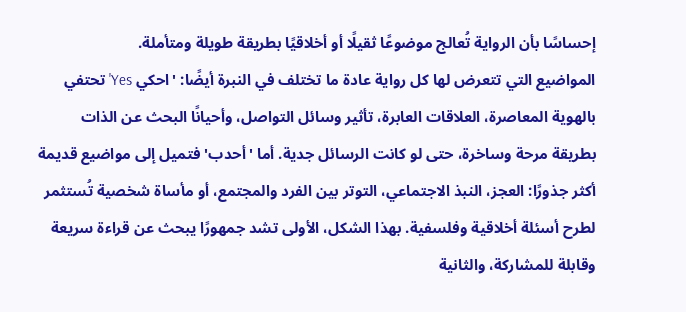إحساسًا بأن الرواية تُعالج موضوعًا ثقيلًا أو أخلاقيًا بطريقة طويلة ومتأملة.
المواضيع التي تتعرض لها كل رواية عادة ما تختلف في النبرة أيضًا: 'احكي Yes' تحتفي بالهوية المعاصرة، العلاقات العابرة، تأثير وسائل التواصل، وأحيانًا البحث عن الذات بطريقة مرحة وساخرة، حتى لو كانت الرسائل جدية. أما 'أحدب' فتميل إلى مواضيع قديمة أكثر جذورًا: العجز، النبذ الاجتماعي، التوتر بين الفرد والمجتمع، أو مأساة شخصية تُستثمر لطرح أسئلة أخلاقية وفلسفية. بهذا الشكل، الأولى تشد جمهورًا يبحث عن قراءة سريعة وقابلة للمشاركة، والثانية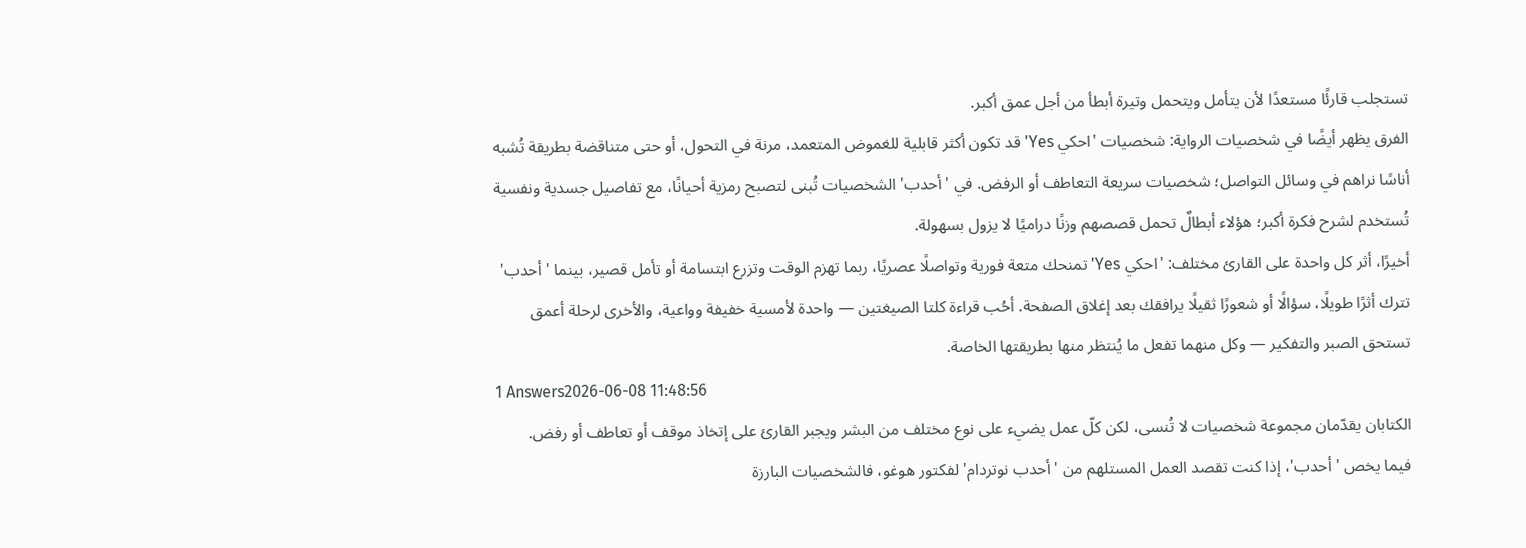تستجلب قارئًا مستعدًا لأن يتأمل ويتحمل وتيرة أبطأ من أجل عمق أكبر.
الفرق يظهر أيضًا في شخصيات الرواية: شخصيات 'احكي Yes' قد تكون أكثر قابلية للغموض المتعمد، مرنة في التحول، أو حتى متناقضة بطريقة تُشبه أناسًا نراهم في وسائل التواصل؛ شخصيات سريعة التعاطف أو الرفض. في 'أحدب' الشخصيات تُبنى لتصبح رمزية أحيانًا، مع تفاصيل جسدية ونفسية تُستخدم لشرح فكرة أكبر؛ هؤلاء أبطالٌ تحمل قصصهم وزنًا دراميًا لا يزول بسهولة.
أخيرًا، أثر كل واحدة على القارئ مختلف: 'احكي Yes' تمنحك متعة فورية وتواصلًا عصريًا، ربما تهزم الوقت وتزرع ابتسامة أو تأمل قصير، بينما 'أحدب' تترك أثرًا طويلًا، سؤالًا أو شعورًا ثقيلًا يرافقك بعد إغلاق الصفحة. أحُب قراءة كلتا الصيغتين — واحدة لأمسية خفيفة وواعية، والأخرى لرحلة أعمق تستحق الصبر والتفكير — وكل منهما تفعل ما يُنتظر منها بطريقتها الخاصة.
1 Answers2026-06-08 11:48:56
الكتابان يقدّمان مجموعة شخصيات لا تُنسى، لكن كلّ عمل يضيء على نوع مختلف من البشر ويجبر القارئ على إتخاذ موقف أو تعاطف أو رفض.
فيما يخص 'أحدب'، إذا كنت تقصد العمل المستلهم من 'أحدب نوتردام' لفكتور هوغو، فالشخصيات البارزة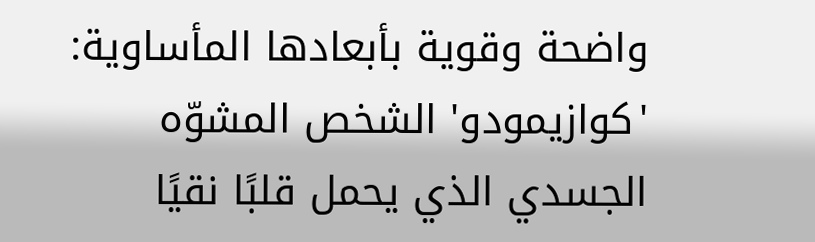واضحة وقوية بأبعادها المأساوية: 'كوازيمودو' الشخص المشوّه الجسدي الذي يحمل قلبًا نقيًا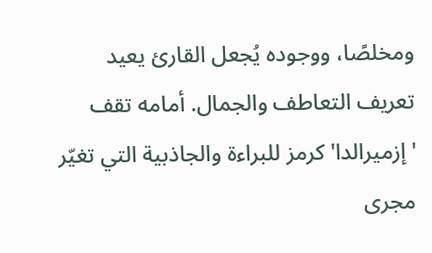ومخلصًا، ووجوده يُجعل القارئ يعيد تعريف التعاطف والجمال. أمامه تقف 'إزميرالدا' كرمز للبراءة والجاذبية التي تغيّر مجرى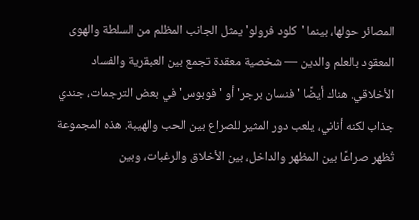المصائر حولها، بينما 'كلود فرولو' يمثل الجانب المظلم من السلطة والهوى المعقود بالعلم والدين — شخصية معقدة تجمع بين العبقرية والفساد الأخلاقي. هناك أيضًا 'فنسان برجر' أو 'فوبوس' في بعض الترجمات، جندي جذاب لكنه أناني، يلعب دور المثير للصراع بين الحب والهيبة. هذه المجموعة تُظهر صراعًا بين المظهر والداخل، بين الأخلاق والرغبات، وبين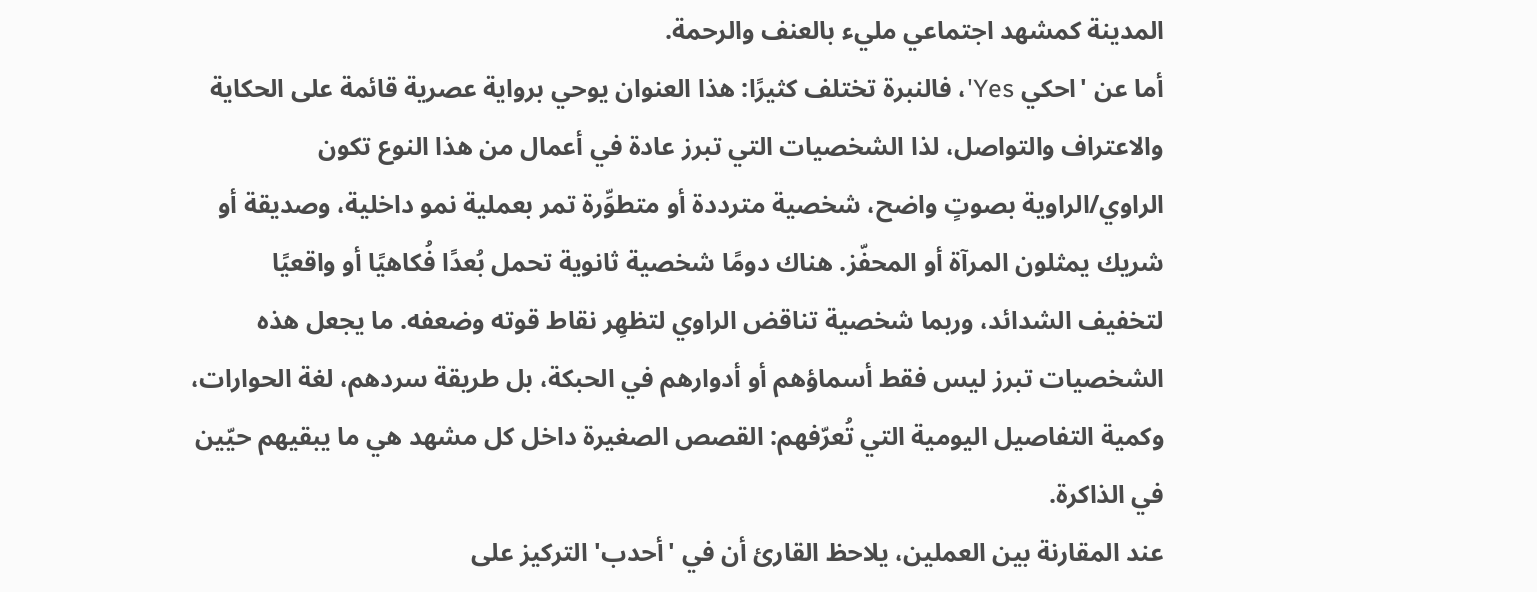المدينة كمشهد اجتماعي مليء بالعنف والرحمة.
أما عن 'احكي Yes'، فالنبرة تختلف كثيرًا: هذا العنوان يوحي برواية عصرية قائمة على الحكاية والاعتراف والتواصل، لذا الشخصيات التي تبرز عادة في أعمال من هذا النوع تكون الراوي/الراوية بصوتٍ واضح، شخصية مترددة أو متطوِّرة تمر بعملية نمو داخلية، وصديقة أو شريك يمثلون المرآة أو المحفّز. هناك دومًا شخصية ثانوية تحمل بُعدًا فُكاهيًا أو واقعيًا لتخفيف الشدائد، وربما شخصية تناقض الراوي لتظهِر نقاط قوته وضعفه. ما يجعل هذه الشخصيات تبرز ليس فقط أسماؤهم أو أدوارهم في الحبكة، بل طريقة سردهم، لغة الحوارات، وكمية التفاصيل اليومية التي تُعرّفهم: القصص الصغيرة داخل كل مشهد هي ما يبقيهم حيّين في الذاكرة.
عند المقارنة بين العملين، يلاحظ القارئ أن في 'أحدب' التركيز على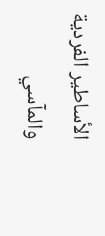الأساطير الفردية والمآسي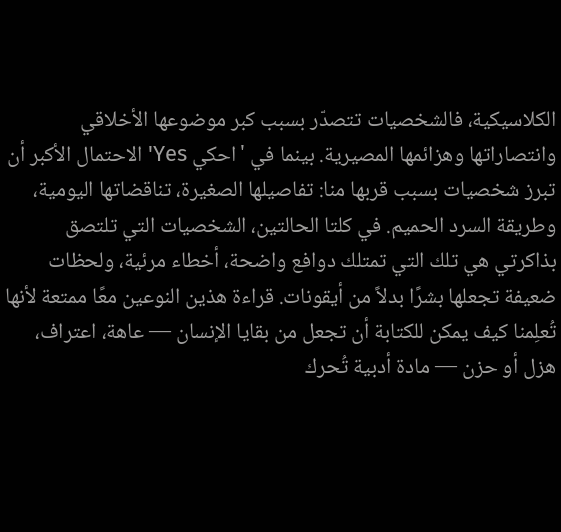الكلاسيكية، فالشخصيات تتصدّر بسبب كبر موضوعها الأخلاقي وانتصاراتها وهزائمها المصيرية. بينما في 'احكي Yes' الاحتمال الأكبر أن تبرز شخصيات بسبب قربها منا: تفاصيلها الصغيرة، تناقضاتها اليومية، وطريقة السرد الحميم. في كلتا الحالتين، الشخصيات التي تلتصق بذاكرتي هي تلك التي تمتلك دوافع واضحة، أخطاء مرئية، ولحظات ضعيفة تجعلها بشرًا بدلاً من أيقونات. قراءة هذين النوعين معًا ممتعة لأنها تُعلِمنا كيف يمكن للكتابة أن تجعل من بقايا الإنسان — عاهة، اعتراف، هزل أو حزن — مادة أدبية تُحرك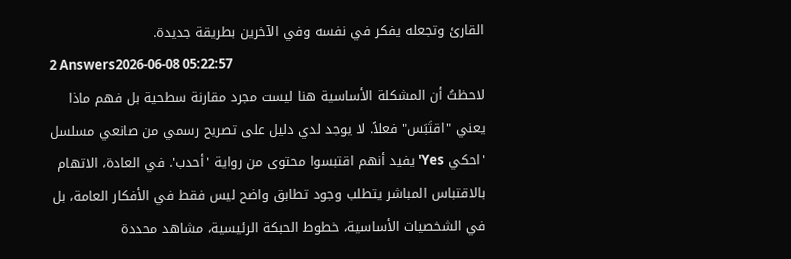القارئ وتجعله يفكر في نفسه وفي الآخرين بطريقة جديدة.
2 Answers2026-06-08 05:22:57
لاحظتُ أن المشكلة الأساسية هنا ليست مجرد مقارنة سطحية بل فهم ماذا يعني "اقتَبَس" فعلاً. لا يوجد لدي دليل على تصريح رسمي من صانعي مسلسل 'احكي Yes' يفيد أنهم اقتبسوا محتوى من رواية 'أحدب'. في العادة، الاتهام بالاقتباس المباشر يتطلب وجود تطابق واضح ليس فقط في الأفكار العامة، بل في الشخصيات الأساسية، خطوط الحبكة الرئيسية، مشاهد محددة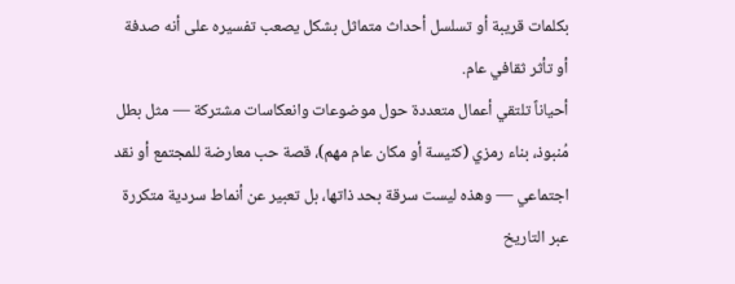بكلمات قريبة أو تسلسل أحداث متماثل بشكل يصعب تفسيره على أنه صدفة أو تأثر ثقافي عام.
أحياناً تلتقي أعمال متعددة حول موضوعات وانعكاسات مشتركة — مثل بطل مُنبوذ، بناء رمزي (كنيسة أو مكان عام مهم)، قصة حب معارضة للمجتمع أو نقد اجتماعي — وهذه ليست سرقة بحد ذاتها، بل تعبير عن أنماط سردية متكررة عبر التاريخ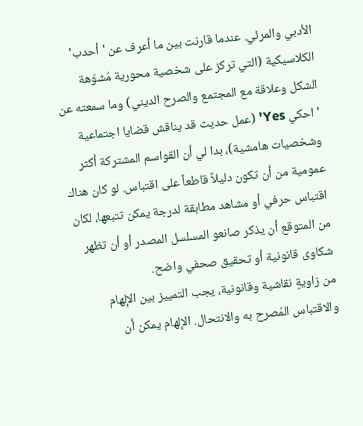الأدبي والمرئي. عندما قارنت بين ما أعرف عن 'أحدب' الكلاسيكية (التي تركز على شخصية محورية مُشوّهة الشكل وعلاقة مع المجتمع والصرح الديني) وما سمعته عن 'احكي Yes' (عمل حديث قد يناقش قضايا اجتماعية وشخصيات هامشية)، بدا لي أن القواسم المشتركة أكثر عمومية من أن تكون دليلاً قاطعاً على اقتباس. لو كان هناك اقتباس حرفي أو مشاهد مطابقة لدرجة يمكن تتبعها، لكان من المتوقع أن يذكر صانعو المسلسل المصدر أو أن تظهر شكاوى قانونية أو تحقيق صحفي واضح.
من زاويةٍ نقاشية وقانونية، يجب التمييز بين الإلهام والاقتباس المُصرح به والانتحال. الإلهام يمكن أن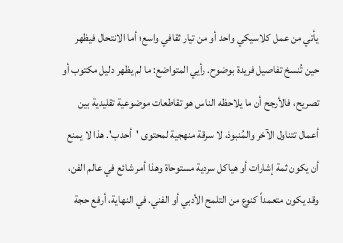يأتي من عمل كلاسيكي واحد أو من تيار ثقافي واسع؛ أما الانتحال فيظهر حين تُنسخ تفاصيل فريدة بوضوح. رأيي المتواضع: ما لم يظهر دليل مكتوب أو تصريح، فالأرجح أن ما يلاحظه الناس هو تقاطعات موضوعية تقليدية بين أعمال تتناول الآخر والمُنبوذ، لا سرقة منهجية لمحتوى 'أحدب'. هذا لا يمنع أن يكون ثمة إشارات أو هياكل سردية مستوحاة وهذا أمر شائع في عالم الفن، وقد يكون متعمداً كنوع من التلمح الأدبي أو الفني. في النهاية، أرفع حجة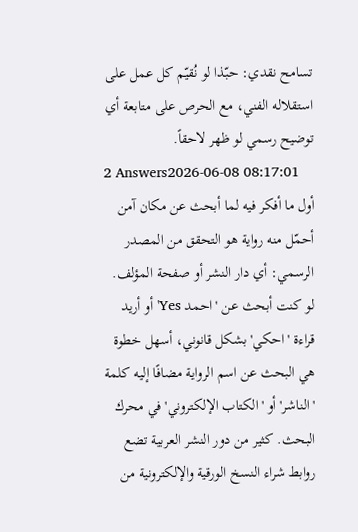تسامح نقدي: حبّذا لو نُقيّم كل عمل على استقلاله الفني، مع الحرص على متابعة أي توضيح رسمي لو ظهر لاحقاً.
2 Answers2026-06-08 08:17:01
أول ما أفكر فيه لما أبحث عن مكان آمن أحمّل منه رواية هو التحقق من المصدر الرسمي: أي دار النشر أو صفحة المؤلف. لو كنت أبحث عن 'احمد Yes' أو أريد قراءة 'احكي' بشكل قانوني، أسهل خطوة هي البحث عن اسم الرواية مضافًا إليه كلمة 'الناشر' أو 'الكتاب الإلكتروني' في محرك البحث. كثير من دور النشر العربية تضع روابط شراء النسخ الورقية والإلكترونية من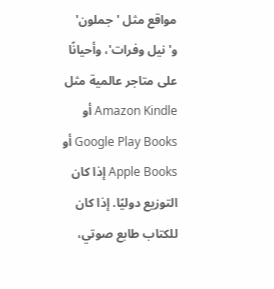مواقع مثل 'جملون' و'نيل وفرات'، وأحيانًا على متاجر عالمية مثل Amazon Kindle أو Google Play Books أو Apple Books إذا كان التوزيع دوليًا. إذا كان للكتاب طابع صوتي،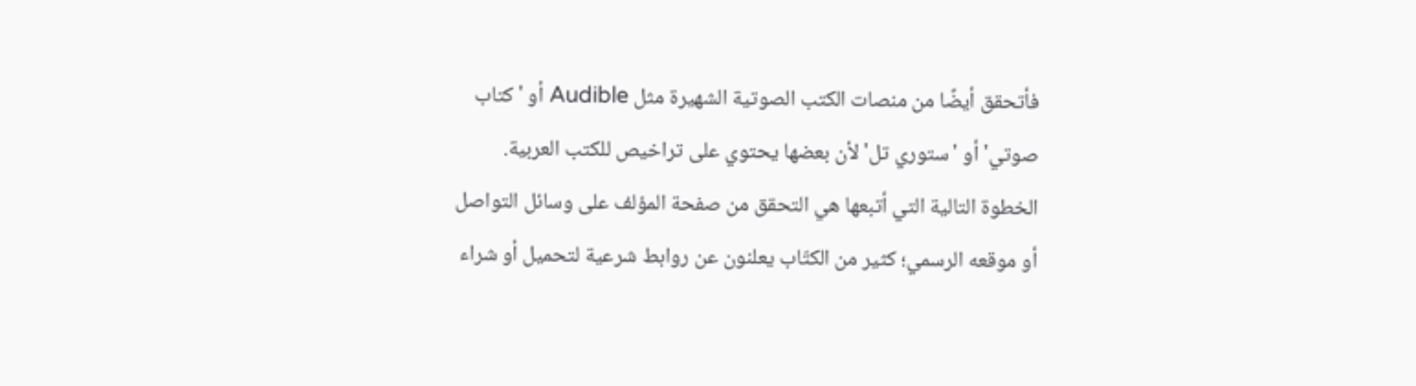فأتحقق أيضًا من منصات الكتب الصوتية الشهيرة مثل Audible أو 'كتاب صوتي' أو 'ستوري تل' لأن بعضها يحتوي على تراخيص للكتب العربية.
الخطوة التالية التي أتبعها هي التحقق من صفحة المؤلف على وسائل التواصل أو موقعه الرسمي؛ كثير من الكتّاب يعلنون عن روابط شرعية لتحميل أو شراء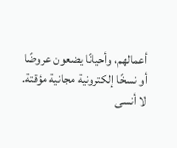أعمالهم، وأحيانًا يضعون عروضًا أو نسخًا إلكترونية مجانية مؤقتة. لا أنسى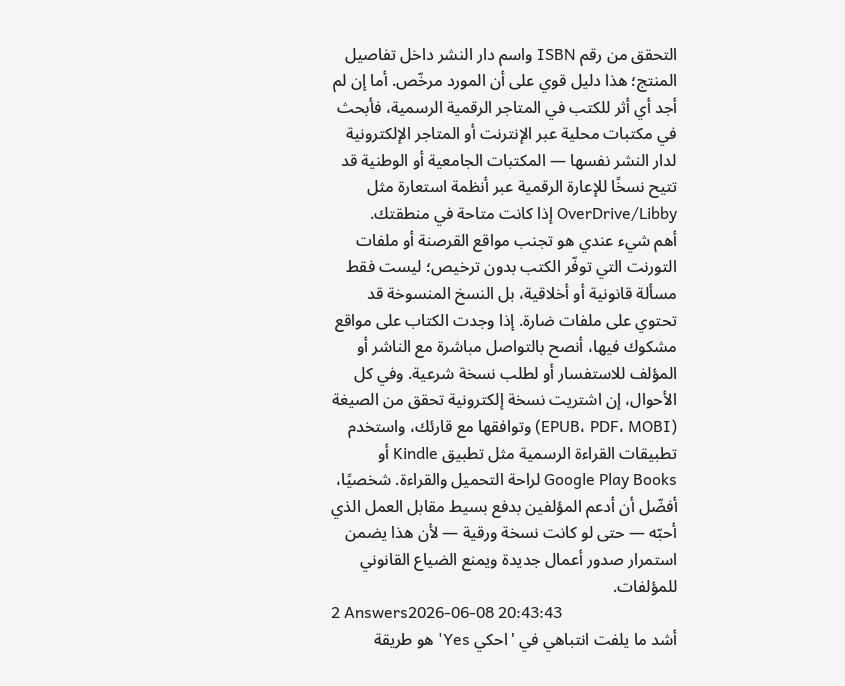التحقق من رقم ISBN واسم دار النشر داخل تفاصيل المنتج؛ هذا دليل قوي على أن المورد مرخّص. أما إن لم أجد أي أثر للكتب في المتاجر الرقمية الرسمية، فأبحث في مكتبات محلية عبر الإنترنت أو المتاجر الإلكترونية لدار النشر نفسها — المكتبات الجامعية أو الوطنية قد تتيح نسخًا للإعارة الرقمية عبر أنظمة استعارة مثل OverDrive/Libby إذا كانت متاحة في منطقتك.
أهم شيء عندي هو تجنب مواقع القرصنة أو ملفات التورنت التي توفّر الكتب بدون ترخيص؛ ليست فقط مسألة قانونية أو أخلاقية، بل النسخ المنسوخة قد تحتوي على ملفات ضارة. إذا وجدت الكتاب على مواقع مشكوك فيها، أنصح بالتواصل مباشرة مع الناشر أو المؤلف للاستفسار أو لطلب نسخة شرعية. وفي كل الأحوال، إن اشتريت نسخة إلكترونية تحقق من الصيغة (EPUB، PDF، MOBI) وتوافقها مع قارئك، واستخدم تطبيقات القراءة الرسمية مثل تطبيق Kindle أو Google Play Books لراحة التحميل والقراءة. شخصيًا، أفضّل أن أدعم المؤلفين بدفع بسيط مقابل العمل الذي أحبّه — حتى لو كانت نسخة ورقية — لأن هذا يضمن استمرار صدور أعمال جديدة ويمنع الضياع القانوني للمؤلفات.
2 Answers2026-06-08 20:43:43
أشد ما يلفت انتباهي في 'احكي Yes' هو طريقة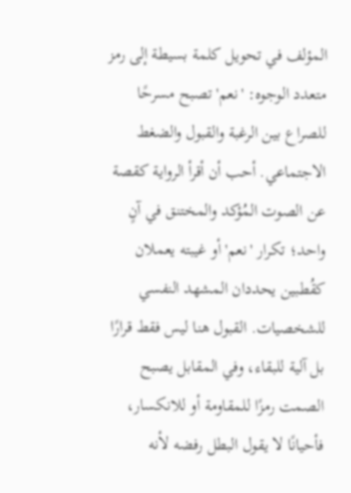المؤلف في تحويل كلمة بسيطة إلى رمز متعدد الوجوه: 'نعم' تصبح مسرحًا للصراع بين الرغبة والقبول والضغط الاجتماعي. أحب أن أقرأ الرواية كقصة عن الصوت المُؤكد والمختنق في آنٍ واحد؛ تكرار 'نعم' أو غيبته يعملان كقُطبين يحددان المشهد النفسي للشخصيات. القبول هنا ليس فقط قرارًا بل آلية للبقاء، وفي المقابل يصبح الصمت رمزًا للمقاومة أو للانكسار، فأحيانًا لا يقول البطل رفضه لأنه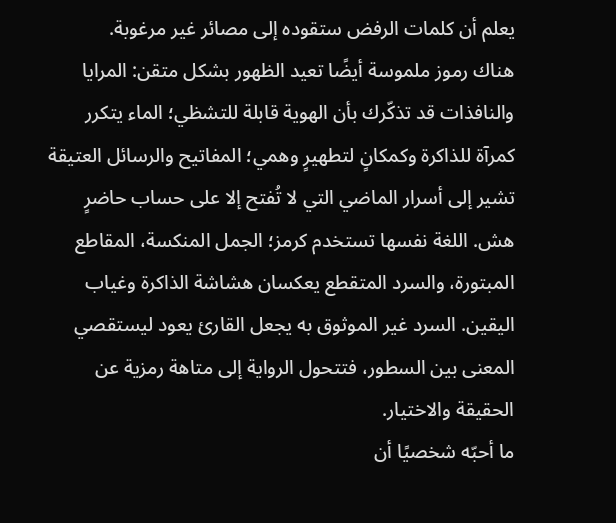يعلم أن كلمات الرفض ستقوده إلى مصائر غير مرغوبة.
هناك رموز ملموسة أيضًا تعيد الظهور بشكل متقن: المرايا والنافذات قد تذكّرك بأن الهوية قابلة للتشظي؛ الماء يتكرر كمرآة للذاكرة وكمكانٍ لتطهيرٍ وهمي؛ المفاتيح والرسائل العتيقة تشير إلى أسرار الماضي التي لا تُفتح إلا على حساب حاضرٍ هش. اللغة نفسها تستخدم كرمز؛ الجمل المنكسة، المقاطع المبتورة، والسرد المتقطع يعكسان هشاشة الذاكرة وغياب اليقين. السرد غير الموثوق به يجعل القارئ يعود ليستقصي المعنى بين السطور، فتتحول الرواية إلى متاهة رمزية عن الحقيقة والاختيار.
ما أحبّه شخصيًا أن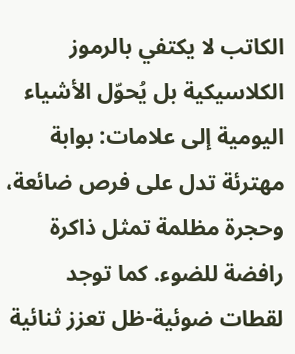الكاتب لا يكتفي بالرموز الكلاسيكية بل يُحوّل الأشياء اليومية إلى علامات: بوابة مهترئة تدل على فرص ضائعة، وحجرة مظلمة تمثل ذاكرة رافضة للضوء. كما توجد لقطات ضوئية-ظل تعزز ثنائية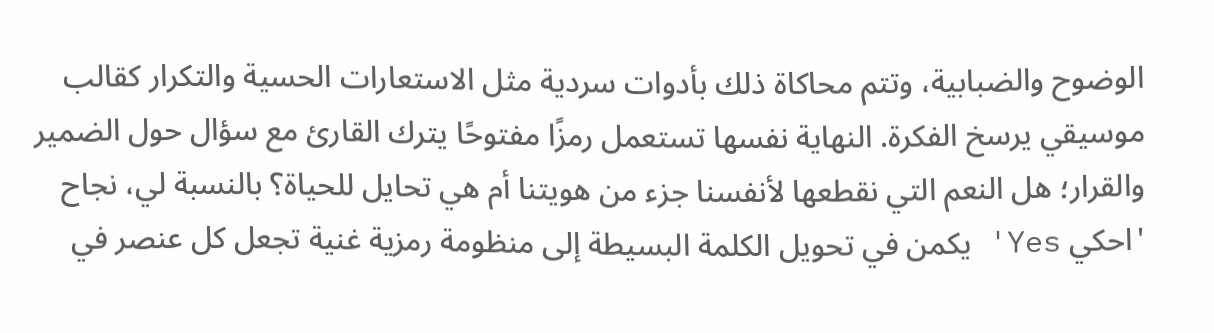الوضوح والضبابية، وتتم محاكاة ذلك بأدوات سردية مثل الاستعارات الحسية والتكرار كقالب موسيقي يرسخ الفكرة. النهاية نفسها تستعمل رمزًا مفتوحًا يترك القارئ مع سؤال حول الضمير والقرار؛ هل النعم التي نقطعها لأنفسنا جزء من هويتنا أم هي تحايل للحياة؟ بالنسبة لي، نجاح 'احكي Yes' يكمن في تحويل الكلمة البسيطة إلى منظومة رمزية غنية تجعل كل عنصر في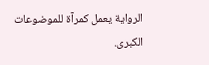الرواية يعمل كمرآة للموضوعات الكبرى.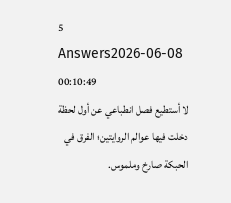5 Answers2026-06-08 00:10:49
لا أستطيع فصل انطباعي عن أول لحظة دخلت فيها عوالم الروايتين؛ الفرق في الحبكة صارخ وملموس.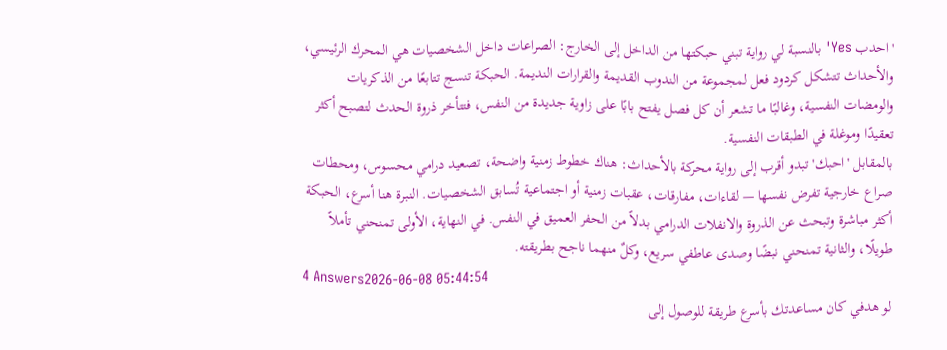'احدب Yes' بالنسبة لي رواية تبني حبكتها من الداخل إلى الخارج: الصراعات داخل الشخصيات هي المحرك الرئيسي، والأحداث تتشكل كردود فعل لمجموعة من الندوب القديمة والقرارات النديمة. الحبكة تنسج تتابعًا من الذكريات والومضات النفسية، وغالبًا ما تشعر أن كل فصل يفتح بابًا على زاوية جديدة من النفس، فتتأخر ذروة الحدث لتصبح أكثر تعقيدًا وموغلة في الطبقات النفسية.
بالمقابل 'احبك' تبدو أقرب إلى رواية محركة بالأحداث: هناك خطوط زمنية واضحة، تصعيد درامي محسوس، ومحطات صراع خارجية تفرض نفسها — لقاءات، مفارقات، عقبات زمنية أو اجتماعية تُسابق الشخصيات. النبرة هنا أسرع، الحبكة أكثر مباشرة وتبحث عن الذروة والانفلات الدرامي بدلاً من الحفر العميق في النفس. في النهاية، الأولى تمنحني تأملاً طويلًا، والثانية تمنحني نبضًا وصدى عاطفي سريع، وكلٌ منهما ناجح بطريقته.
4 Answers2026-06-08 05:44:54
لو هدفي كان مساعدتك بأسرع طريقة للوصول إلى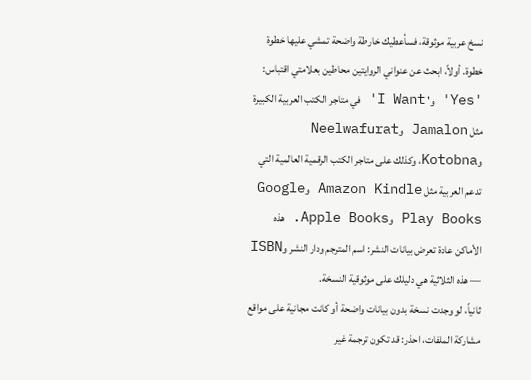نسخ عربية موثوقة، فسأعطيك خارطة واضحة تمشي عليها خطوة خطوة. أولاً، ابحث عن عنواني الروايتين محاطين بعلامتي اقتباس: 'Yes' و' I Want' في متاجر الكتب العربية الكبيرة مثل Jamalon وNeelwafurat وKotobna، وكذلك على متاجر الكتب الرقمية العالمية التي تدعم العربية مثل Amazon Kindle وGoogle Play Books وApple Books. هذه الأماكن عادة تعرض بيانات النشر: اسم المترجم ودار النشر وISBN — هذه الثلاثية هي دليلك على موثوقية النسخة.
ثانياً، لو وجدت نسخة بدون بيانات واضحة أو كانت مجانية على مواقع مشاركة الملفات، احذر: قد تكون ترجمة غير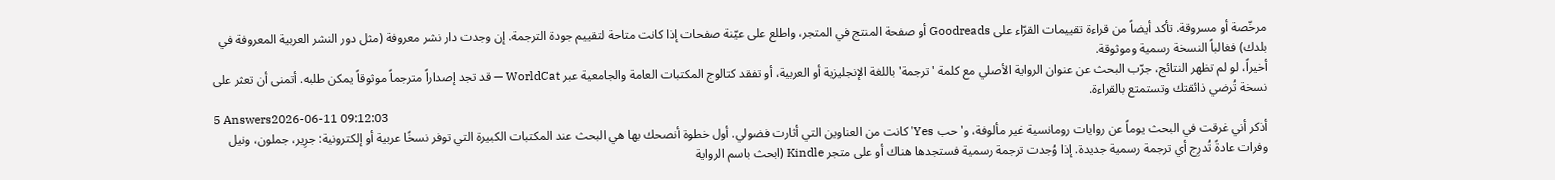مرخّصة أو مسروقة. تأكد أيضاً من قراءة تقييمات القرّاء على Goodreads أو صفحة المنتج في المتجر، واطلع على عيّنة صفحات إذا كانت متاحة لتقييم جودة الترجمة. إن وجدت دار نشر معروفة (مثل دور النشر العربية المعروفة في بلدك) فغالباً النسخة رسمية وموثوقة.
أخيراً، لو لم تظهر النتائج، جرّب البحث عن عنوان الرواية الأصلي مع كلمة 'ترجمة' باللغة الإنجليزية أو العربية، أو تفقد كتالوج المكتبات العامة والجامعية عبر WorldCat — قد تجد إصداراً مترجماً موثوقاً يمكن طلبه. أتمنى أن تعثر على نسخة تُرضي ذائقتك وتستمتع بالقراءة.
5 Answers2026-06-11 09:12:03
أذكر أني غرقت في البحث يوماً عن روايات رومانسية غير مألوفة، و'حب Yes' كانت من العناوين التي أثارت فضولي. أول خطوة أنصحك بها هي البحث عند المكتبات الكبيرة التي توفر نسخًا عربية أو إلكترونية: جرِير، جملون، ونيل وفرات عادةً تُدرِج أي ترجمة رسمية جديدة. إذا وُجدت ترجمة رسمية فستجدها هناك أو على متجر Kindle (ابحث باسم الرواية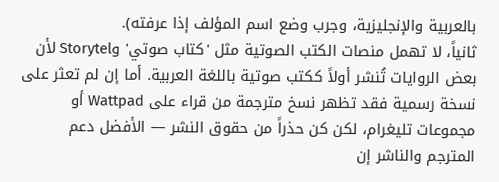بالعربية والإنجليزية، وجرب وضع اسم المؤلف إذا عرفته).
ثانياً، لا تهمل منصات الكتب الصوتية مثل 'كتاب صوتي' وStorytel لأن بعض الروايات تُنشر أولاً ككتب صوتية باللغة العربية. أما إن لم تعثر على نسخة رسمية فقد تظهر نسخ مترجمة من قراء على Wattpad أو مجموعات تليغرام، لكن كن حذراً من حقوق النشر — الأفضل دعم المترجم والناشر إن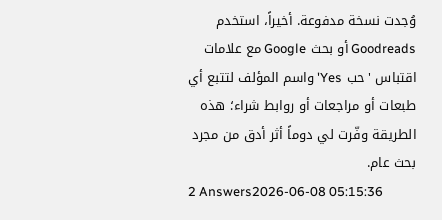وُجدت نسخة مدفوعة. أخيراً، استخدم Goodreads أو بحث Google مع علامات اقتباس 'حب Yes' واسم المؤلف لتتبع أي طبعات أو مراجعات أو روابط شراء؛ هذه الطريقة وفّرت لي دوماً أثر أدق من مجرد بحث عام.
2 Answers2026-06-08 05:15:36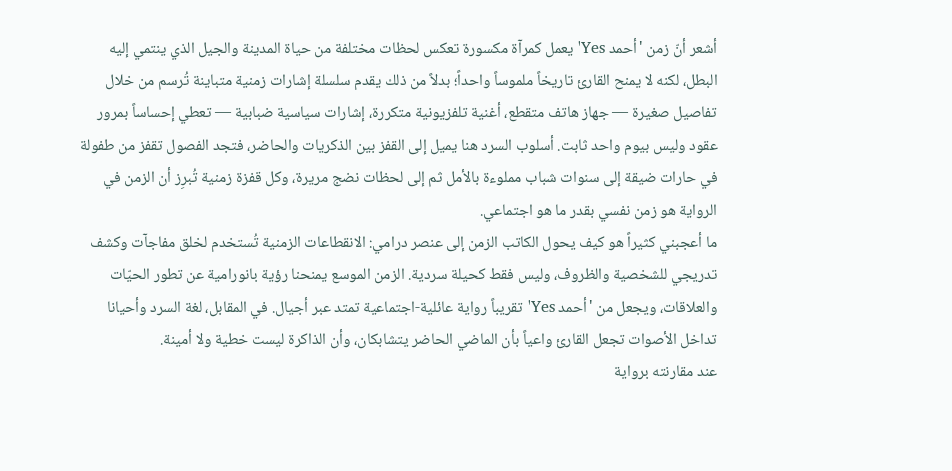أشعر أنّ زمن 'أحمد Yes' يعمل كمرآة مكسورة تعكس لحظات مختلفة من حياة المدينة والجيل الذي ينتمي إليه البطل، لكنه لا يمنح القارئ تاريخاً ملموساً واحداً؛ بدلاً من ذلك يقدم سلسلة إشارات زمنية متباينة تُرسم من خلال تفاصيل صغيرة — جهاز هاتف متقطع، أغنية تلفزيونية متكررة، إشارات سياسية ضبابية — تعطي إحساساً بمرور عقود وليس بيوم واحد ثابت. أسلوب السرد هنا يميل إلى القفز بين الذكريات والحاضر، فتجد الفصول تقفز من طفولة في حارات ضيقة إلى سنوات شباب مملوءة بالأمل ثم إلى لحظات نضج مريرة، وكل قفزة زمنية تُبرِز أن الزمن في الرواية هو زمن نفسي بقدر ما هو اجتماعي.
ما أعجبني كثيراً هو كيف يحول الكاتب الزمن إلى عنصر درامي: الانقطاعات الزمنية تُستخدم لخلق مفاجآت وكشف تدريجي للشخصية والظروف، وليس فقط كحيلة سردية. الزمن الموسع يمنحنا رؤية بانورامية عن تطور الحيّات والعلاقات، ويجعل من 'أحمد Yes' تقريباً رواية عائلية-اجتماعية تمتد عبر أجيال. في المقابل، لغة السرد وأحيانا تداخل الأصوات تجعل القارئ واعياً بأن الماضي الحاضر يتشابكان، وأن الذاكرة ليست خطية ولا أمينة.
عند مقارنته برواية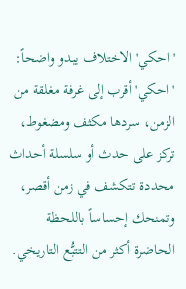'احكي' الاختلاف يبدو واضحاً: 'احكي' أقرب إلى غرفة مغلقة من الزمن، سردها مكثف ومضغوط، تركز على حدث أو سلسلة أحداث محددة تتكشف في زمن أقصر، وتمنحك إحساساً باللحظة الحاضرة أكثر من التتبُّع التاريخي.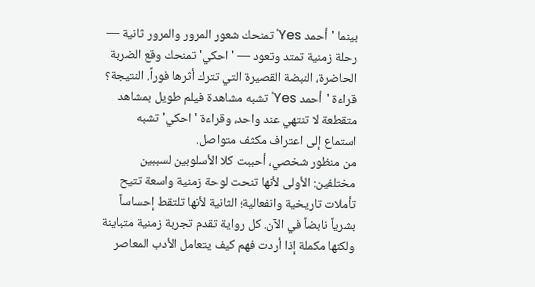بينما 'أحمد Yes' تمنحك شعور المرور والمرور ثانية — رحلة زمنية تمتد وتعود — 'احكي' تمنحك وقع الضربة الحاضرة، النبضة القصيرة التي تترك أثرها فوراً. النتيجة؟ قراءة 'أحمد Yes' تشبه مشاهدة فيلم طويل بمشاهد متقطعة لا تنتهي عند واحد، وقراءة 'احكي' تشبه استماع إلى اعتراف مكثف متواصل.
من منظور شخصي، أحببت كلا الأسلوبين لسببين مختلفين: الأولى لأنها تنحت لوحة زمنية واسعة تتيح تأملات تاريخية وانفعالية؛ الثانية لأنها تلتقط إحساساً بشرياً نابضاً في الآن. كل رواية تقدم تجربة زمنية متباينة ولكنها مكملة إذا أردت فهم كيف يتعامل الأدب المعاصر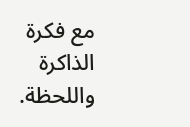مع فكرة الذاكرة واللحظة.